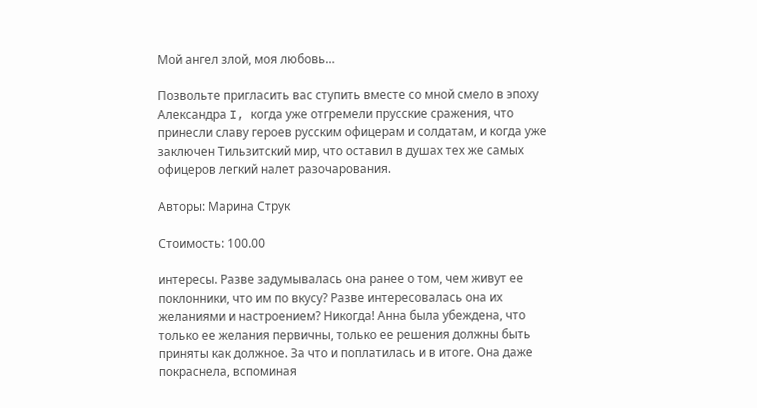Мой ангел злой, моя любовь…

Позвольте пригласить вас ступить вместе со мной смело в эпоху Александра I, когда уже отгремели прусские сражения, что принесли славу героев русским офицерам и солдатам, и когда уже заключен Тильзитский мир, что оставил в душах тех же самых офицеров легкий налет разочарования.

Авторы: Марина Струк

Стоимость: 100.00

интересы. Разве задумывалась она ранее о том, чем живут ее поклонники, что им по вкусу? Разве интересовалась она их желаниями и настроением? Никогда! Анна была убеждена, что только ее желания первичны, только ее решения должны быть приняты как должное. За что и поплатилась и в итоге. Она даже покраснела, вспоминая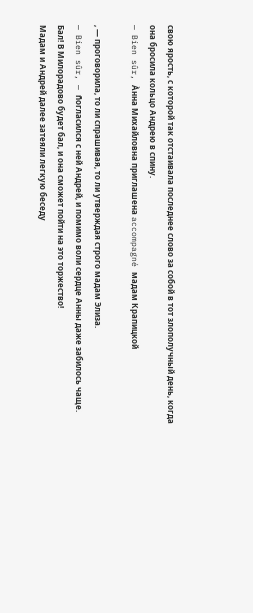свою ярость, с которой так отстаивала последнее слово за собой в тот злополучный день, когда она бросила кольцо Андрею в спину.
— Bien sûr, Àнна Михайловна приглашена accompagné мадам Крапицкой

, — проговорила, то ли спрашивая, то ли утверждая строго мадам Элиза.
— Bien sûr, — ñогласился с ней Андрей, и помимо воли сердце Анны даже забилось чаще. Бал! В Милорадово будет бал, и она сможет пойти на это торжество!
Мадам и Андрей далее затеяли легкую беседу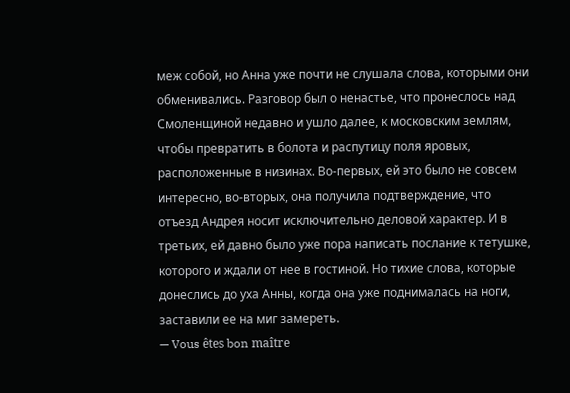меж собой, но Анна уже почти не слушала слова, которыми они обменивались. Разговор был о ненастье, что пронеслось над Смоленщиной недавно и ушло далее, к московским землям, чтобы превратить в болота и распутицу поля яровых, расположенные в низинах. Во-первых, ей это было не совсем интересно, во-вторых, она получила подтверждение, что отъезд Андрея носит исключительно деловой характер. И в третьих, ей давно было уже пора написать послание к тетушке, которого и ждали от нее в гостиной. Но тихие слова, которые донеслись до уха Анны, когда она уже поднималась на ноги, заставили ее на миг замереть.
— Vous êtes bon maître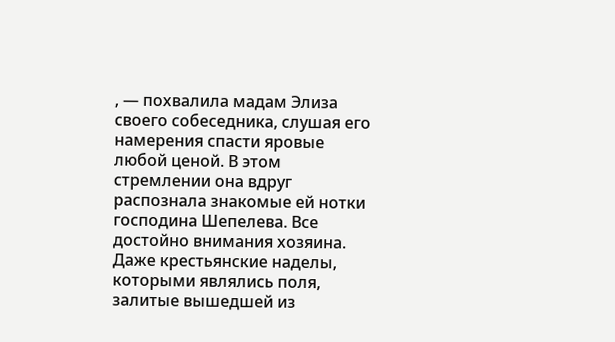, — похвалила мадам Элиза своего собеседника, слушая его намерения спасти яровые любой ценой. В этом стремлении она вдруг распознала знакомые ей нотки господина Шепелева. Все достойно внимания хозяина. Даже крестьянские наделы, которыми являлись поля, залитые вышедшей из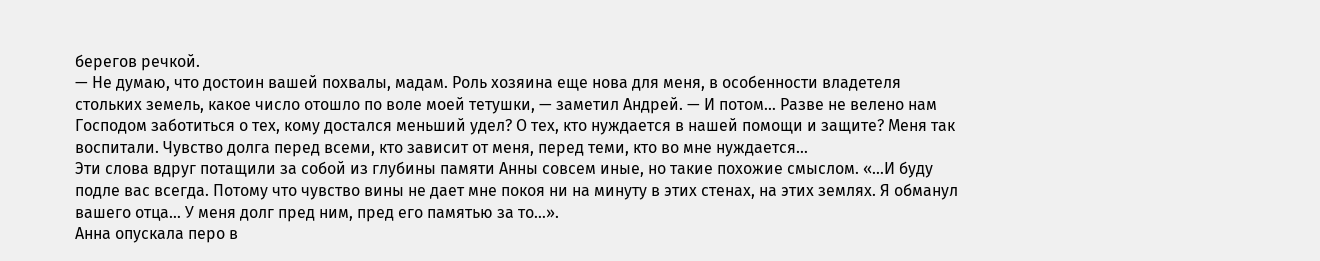берегов речкой.
— Не думаю, что достоин вашей похвалы, мадам. Роль хозяина еще нова для меня, в особенности владетеля стольких земель, какое число отошло по воле моей тетушки, — заметил Андрей. — И потом… Разве не велено нам Господом заботиться о тех, кому достался меньший удел? О тех, кто нуждается в нашей помощи и защите? Меня так воспитали. Чувство долга перед всеми, кто зависит от меня, перед теми, кто во мне нуждается…
Эти слова вдруг потащили за собой из глубины памяти Анны совсем иные, но такие похожие смыслом. «…И буду подле вас всегда. Потому что чувство вины не дает мне покоя ни на минуту в этих стенах, на этих землях. Я обманул вашего отца… У меня долг пред ним, пред его памятью за то…».
Анна опускала перо в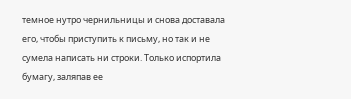темное нутро чернильницы и снова доставала его, чтобы приступить к письму, но так и не сумела написать ни строки. Только испортила бумагу, заляпав ее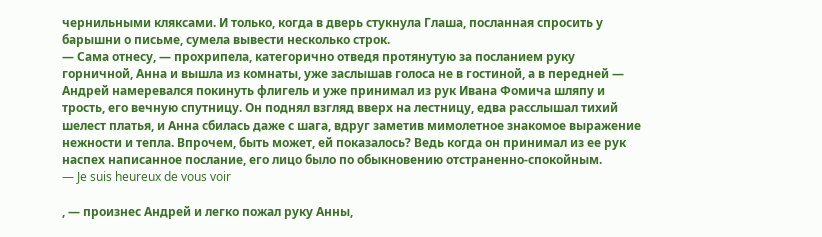чернильными кляксами. И только, когда в дверь стукнула Глаша, посланная спросить у барышни о письме, сумела вывести несколько строк.
— Сама отнесу, — прохрипела, категорично отведя протянутую за посланием руку горничной, Анна и вышла из комнаты, уже заслышав голоса не в гостиной, а в передней — Андрей намеревался покинуть флигель и уже принимал из рук Ивана Фомича шляпу и трость, его вечную спутницу. Он поднял взгляд вверх на лестницу, едва расслышал тихий шелест платья, и Анна сбилась даже с шага, вдруг заметив мимолетное знакомое выражение нежности и тепла. Впрочем, быть может, ей показалось? Ведь когда он принимал из ее рук наспех написанное послание, его лицо было по обыкновению отстраненно-спокойным.
— Je suis heureux de vous voir

, — произнес Андрей и легко пожал руку Анны,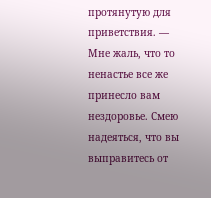протянутую для приветствия. — Мне жаль, что то ненастье все же принесло вам нездоровье. Смею надеяться, что вы выправитесь от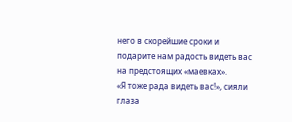него в скорейшие сроки и подарите нам радость видеть вас на предстоящих «маевках».
«Я тоже рада видеть вас!», сияли глаза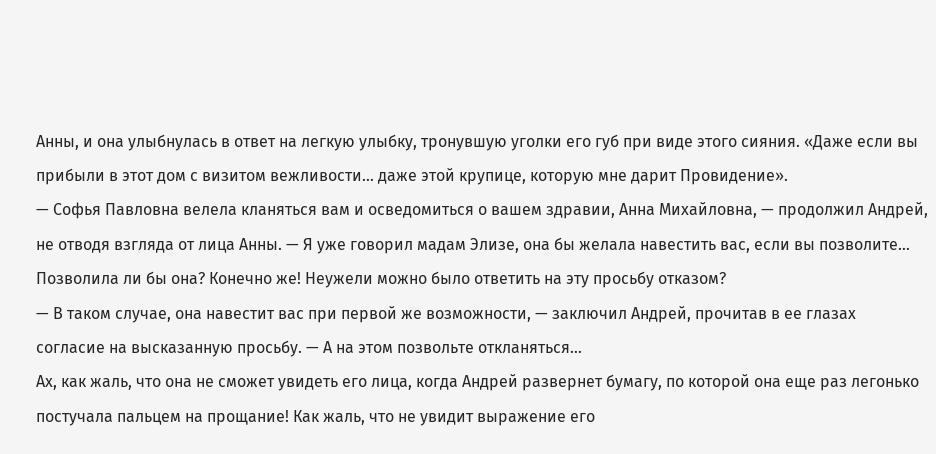Анны, и она улыбнулась в ответ на легкую улыбку, тронувшую уголки его губ при виде этого сияния. «Даже если вы прибыли в этот дом с визитом вежливости… даже этой крупице, которую мне дарит Провидение».
— Софья Павловна велела кланяться вам и осведомиться о вашем здравии, Анна Михайловна, — продолжил Андрей, не отводя взгляда от лица Анны. — Я уже говорил мадам Элизе, она бы желала навестить вас, если вы позволите…
Позволила ли бы она? Конечно же! Неужели можно было ответить на эту просьбу отказом?
— В таком случае, она навестит вас при первой же возможности, — заключил Андрей, прочитав в ее глазах согласие на высказанную просьбу. — А на этом позвольте откланяться…
Ах, как жаль, что она не сможет увидеть его лица, когда Андрей развернет бумагу, по которой она еще раз легонько постучала пальцем на прощание! Как жаль, что не увидит выражение его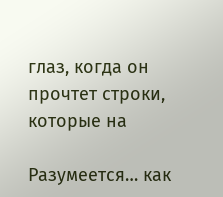глаз, когда он прочтет строки, которые на

Разумеется… как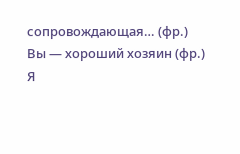сопровождающая… (фр.)
Вы — хороший хозяин (фр.)
Я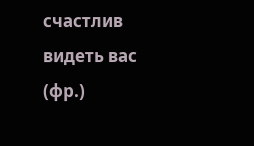счастлив видеть вас (фр.)